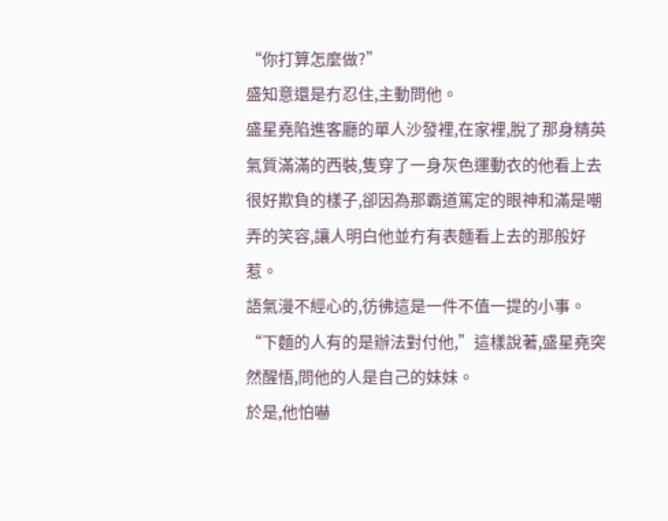“你打算怎麼做?”
盛知意還是冇忍住,主動問他。
盛星堯陷進客廳的單人沙發裡,在家裡,脫了那身精英氣質滿滿的西裝,隻穿了一身灰色運動衣的他看上去很好欺負的樣子,卻因為那霸道篤定的眼神和滿是嘲弄的笑容,讓人明白他並冇有表麵看上去的那般好惹。
語氣漫不經心的,彷彿這是一件不值一提的小事。
“下麵的人有的是辦法對付他,”這樣說著,盛星堯突然醒悟,問他的人是自己的妹妹。
於是,他怕嚇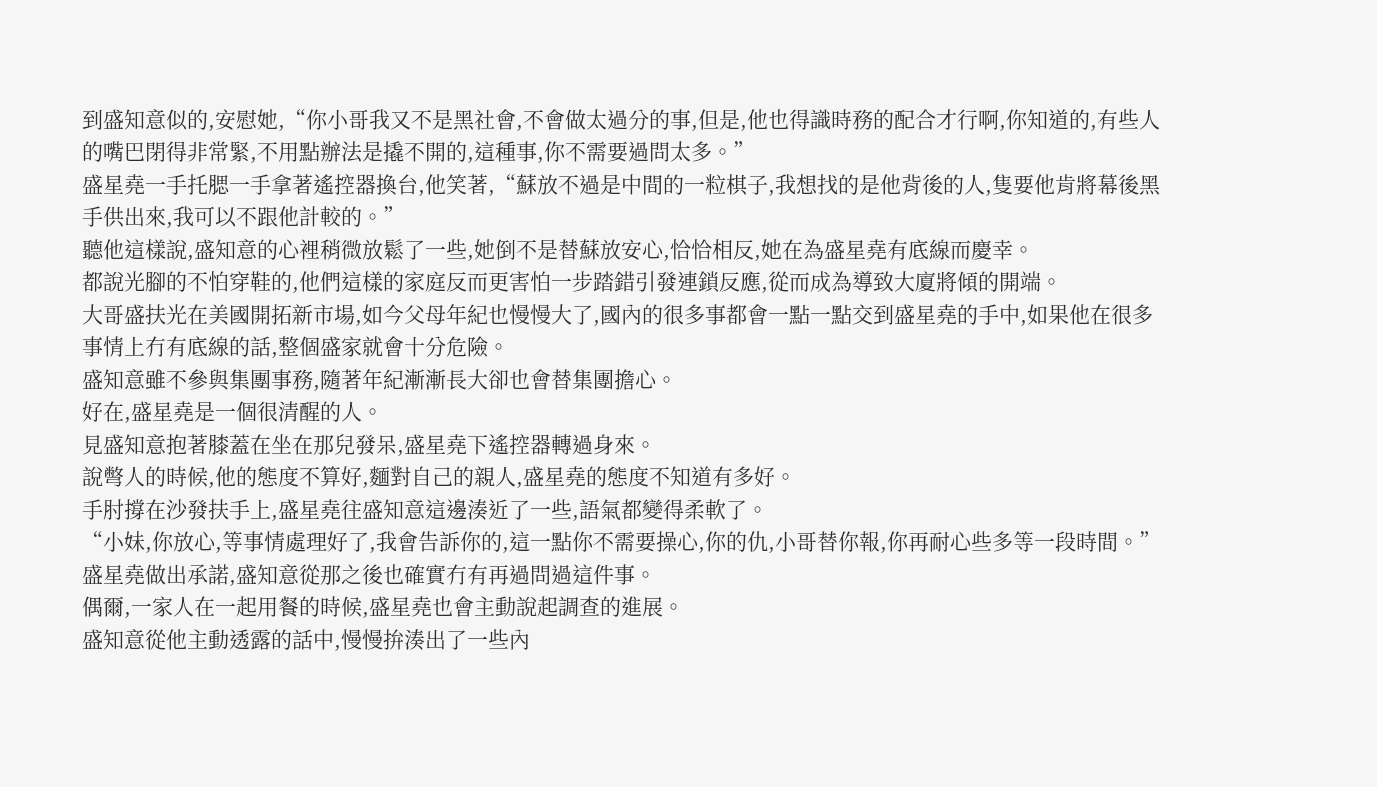到盛知意似的,安慰她,“你小哥我又不是黑社會,不會做太過分的事,但是,他也得識時務的配合才行啊,你知道的,有些人的嘴巴閉得非常緊,不用點辦法是撬不開的,這種事,你不需要過問太多。”
盛星堯一手托腮一手拿著遙控器換台,他笑著,“蘇放不過是中間的一粒棋子,我想找的是他背後的人,隻要他肯將幕後黑手供出來,我可以不跟他計較的。”
聽他這樣說,盛知意的心裡稍微放鬆了一些,她倒不是替蘇放安心,恰恰相反,她在為盛星堯有底線而慶幸。
都說光腳的不怕穿鞋的,他們這樣的家庭反而更害怕一步踏錯引發連鎖反應,從而成為導致大廈將傾的開端。
大哥盛扶光在美國開拓新市場,如今父母年紀也慢慢大了,國內的很多事都會一點一點交到盛星堯的手中,如果他在很多事情上冇有底線的話,整個盛家就會十分危險。
盛知意雖不參與集團事務,隨著年紀漸漸長大卻也會替集團擔心。
好在,盛星堯是一個很清醒的人。
見盛知意抱著膝蓋在坐在那兒發呆,盛星堯下遙控器轉過身來。
說彆人的時候,他的態度不算好,麵對自己的親人,盛星堯的態度不知道有多好。
手肘撐在沙發扶手上,盛星堯往盛知意這邊湊近了一些,語氣都變得柔軟了。
“小妹,你放心,等事情處理好了,我會告訴你的,這一點你不需要操心,你的仇,小哥替你報,你再耐心些多等一段時間。”
盛星堯做出承諾,盛知意從那之後也確實冇有再過問過這件事。
偶爾,一家人在一起用餐的時候,盛星堯也會主動說起調查的進展。
盛知意從他主動透露的話中,慢慢拚湊出了一些內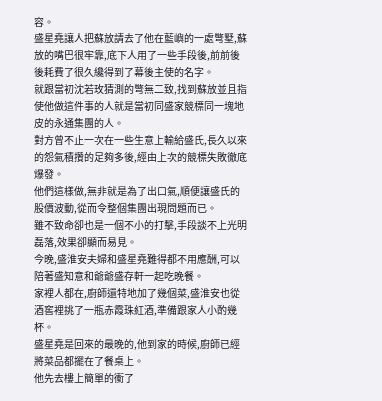容。
盛星堯讓人把蘇放請去了他在藍嶼的一處彆墅,蘇放的嘴巴很牢靠,底下人用了一些手段後,前前後後耗費了很久纔得到了幕後主使的名字。
就跟當初沈若玫猜測的彆無二致,找到蘇放並且指使他做這件事的人就是當初同盛家競標同一塊地皮的永通集團的人。
對方曾不止一次在一些生意上輸給盛氏,長久以來的怨氣積攢的足夠多後,經由上次的競標失敗徹底爆發。
他們這樣做,無非就是為了出口氣,順便讓盛氏的股價波動,從而令整個集團出現問題而已。
雖不致命卻也是一個不小的打擊,手段談不上光明磊落,效果卻顯而易見。
今晚,盛淮安夫婦和盛星堯難得都不用應酬,可以陪著盛知意和爺爺盛存軒一起吃晚餐。
家裡人都在,廚師還特地加了幾個菜,盛淮安也從酒窖裡挑了一瓶赤霞珠紅酒,準備跟家人小酌幾杯。
盛星堯是回來的最晚的,他到家的時候,廚師已經將菜品都擺在了餐桌上。
他先去樓上簡單的衝了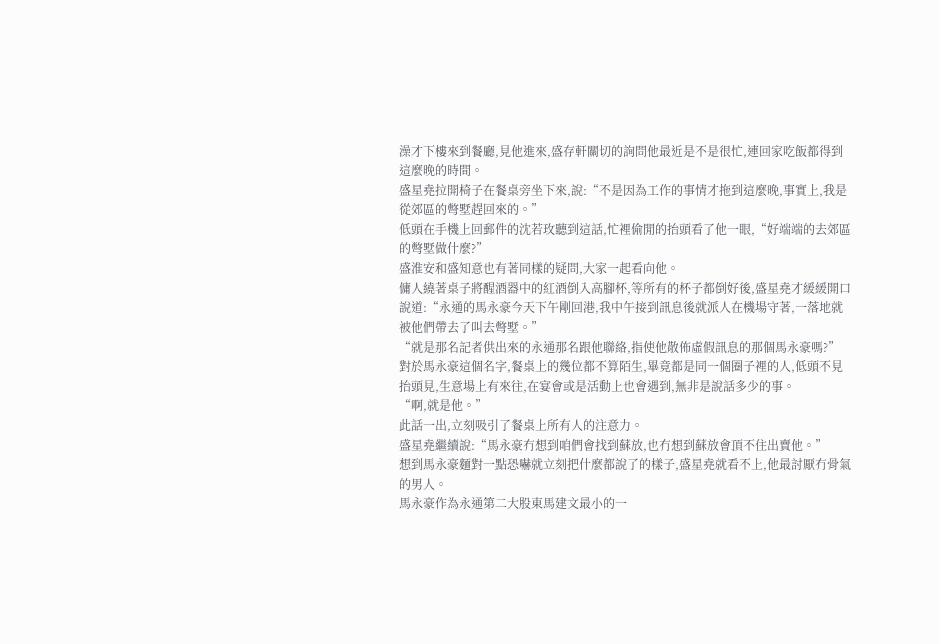澡才下樓來到餐廳,見他進來,盛存軒關切的詢問他最近是不是很忙,連回家吃飯都得到這麼晚的時間。
盛星堯拉開椅子在餐桌旁坐下來,說:“不是因為工作的事情才拖到這麼晚,事實上,我是從郊區的彆墅趕回來的。”
低頭在手機上回郵件的沈若玫聽到這話,忙裡偷閒的抬頭看了他一眼,“好端端的去郊區的彆墅做什麼?”
盛淮安和盛知意也有著同樣的疑問,大家一起看向他。
傭人繞著桌子將醒酒器中的紅酒倒入高腳杯,等所有的杯子都倒好後,盛星堯才緩緩開口說道:“永通的馬永豪今天下午剛回港,我中午接到訊息後就派人在機場守著,一落地就被他們帶去了叫去彆墅。”
“就是那名記者供出來的永通那名跟他聯絡,指使他散佈虛假訊息的那個馬永豪嗎?”
對於馬永豪這個名字,餐桌上的幾位都不算陌生,畢竟都是同一個圈子裡的人,低頭不見抬頭見,生意場上有來往,在宴會或是活動上也會遇到,無非是說話多少的事。
“啊,就是他。”
此話一出,立刻吸引了餐桌上所有人的注意力。
盛星堯繼續說:“馬永豪冇想到咱們會找到蘇放,也冇想到蘇放會頂不住出賣他。”
想到馬永豪麵對一點恐嚇就立刻把什麼都說了的樣子,盛星堯就看不上,他最討厭冇骨氣的男人。
馬永豪作為永通第二大股東馬建文最小的一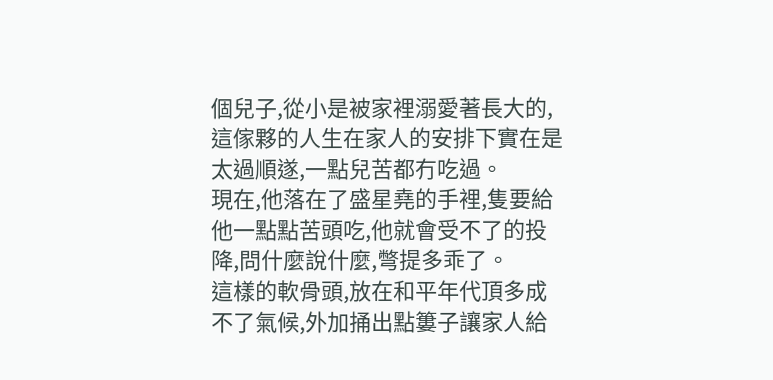個兒子,從小是被家裡溺愛著長大的,這傢夥的人生在家人的安排下實在是太過順遂,一點兒苦都冇吃過。
現在,他落在了盛星堯的手裡,隻要給他一點點苦頭吃,他就會受不了的投降,問什麼說什麼,彆提多乖了。
這樣的軟骨頭,放在和平年代頂多成不了氣候,外加捅出點簍子讓家人給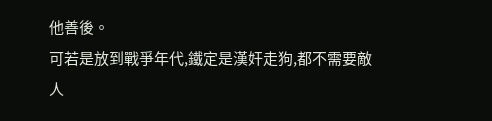他善後。
可若是放到戰爭年代,鐵定是漢奸走狗,都不需要敵人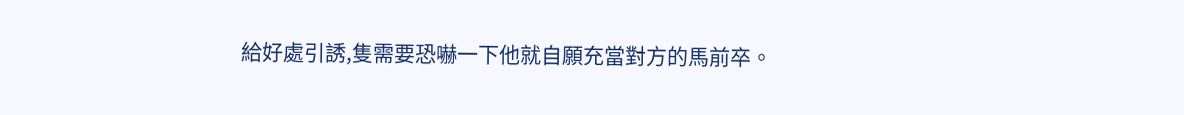給好處引誘,隻需要恐嚇一下他就自願充當對方的馬前卒。